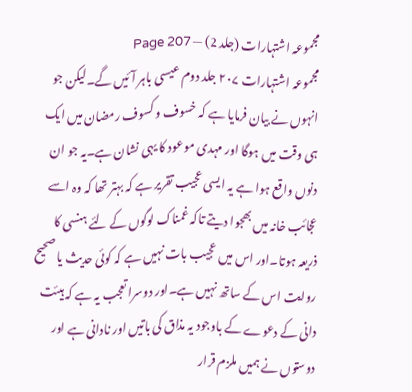مجموعہ اشتہارات (جلد 2) — Page 207
مجموعہ اشتہارات ۲۰۷ جلد دوم عیسی باہر آئیں گے۔لیکن جو انہوں نے بیان فرمایا ہے کہ خسوف و کسوف رمضان میں ایک ہی وقت میں ہوگا اور مہدی موعود کا یہی نشان ہے۔یہ جو ان دنوں واقع ہوا ہے یہ ایسی عجیب تقریر ہے کہ بہتر تھا کہ وہ اسے عجائب خانہ میں بھجوا دیتے تاکہ غمناک لوگوں کے لئے ہنسی کا ذریعہ ہوتا۔اور اس میں عجیب بات نہیں ہے کہ کوئی حدیث یا صحیح روایت اس کے ساتھ نہیں ہے۔اور دوسرا تعجب یہ ہے کہ ہیئت دانی کے دعوے کے باوجود یہ مذاق کی باتیں اور نادانی ہے اور دوستوں نے ہمیں ملزم قرار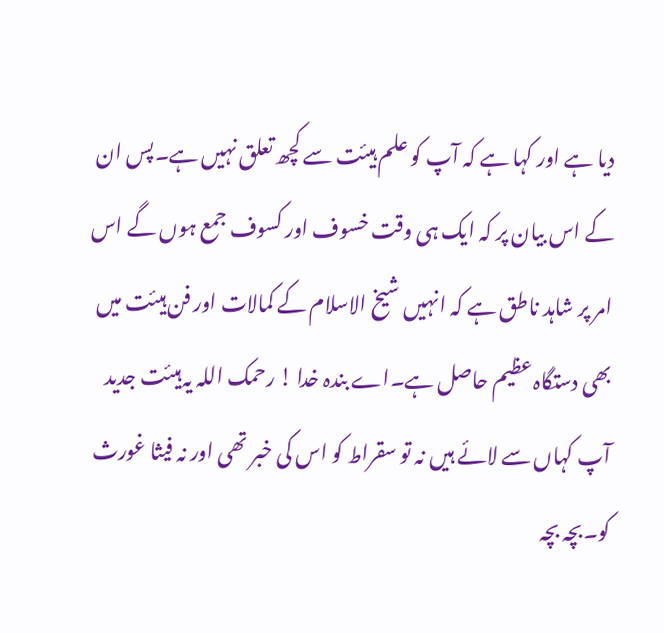دیا ہے اور کہا ہے کہ آپ کو علم ہیئت سے کچھ تعلق نہیں ہے۔پس ان کے اس بیان پر کہ ایک ہی وقت خسوف اور کسوف جمع ہوں گے اس امر پر شاہد ناطق ہے کہ انہیں شیخ الاسلام کے کمالات اور فن ہیئت میں بھی دستگاہ عظیم حاصل ہے۔اے بندہ خدا ! رحمک اللہ یہ ہیئت جدید آپ کہاں سے لائے ہیں نہ تو سقراط کو اس کی خبر تھی اور نہ فیثا غورث کو۔بچہ بچہ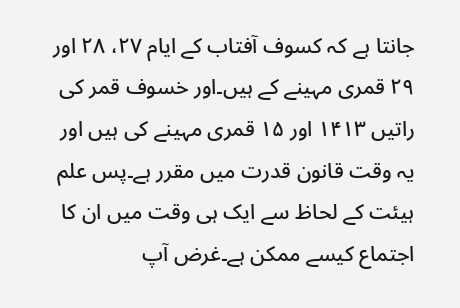جانتا ہے کہ کسوف آفتاب کے ایام ۲۷، ۲۸ اور ۲۹ قمری مہینے کے ہیں۔اور خسوف قمر کی راتیں ۱۴۱۳ اور ۱۵ قمری مہینے کی ہیں اور یہ وقت قانون قدرت میں مقرر ہے۔پس علم ہیئت کے لحاظ سے ایک ہی وقت میں ان کا اجتماع کیسے ممکن ہے۔غرض آپ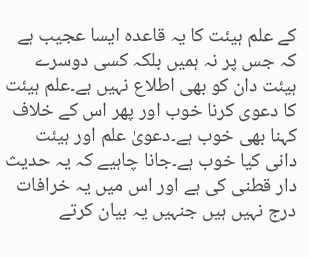کے علم ہیئت کا یہ قاعدہ ایسا عجیب ہے کہ جس پر نہ ہمیں بلکہ کسی دوسرے ہیئت دان کو بھی اطلاع نہیں ہے۔علم ہیئت کا دعوی کرنا خوب اور پھر اس کے خلاف کہنا بھی خوب ہے۔دعویٰ علم اور ہیئت دانی کیا خوب ہے۔جانا چاہیے کہ یہ حدیث دار قطنی کی ہے اور اس میں یہ خرافات درج نہیں ہیں جنہیں یہ بیان کرتے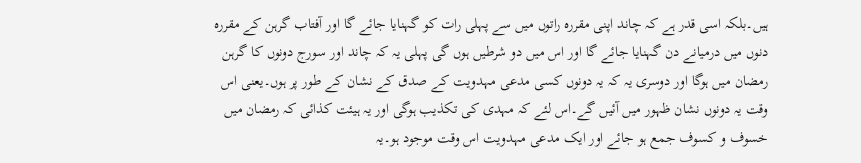ہیں۔بلکہ اسی قدر ہے کہ چاند اپنی مقررہ راتوں میں سے پہلی رات کو گہنایا جائے گا اور آفتاب گرہن کے مقررہ دنوں میں درمیانے دن گہنایا جائے گا اور اس میں دو شرطیں ہوں گی پہلی یہ کہ چاند اور سورج دونوں کا گرہن رمضان میں ہوگا اور دوسری یہ کہ یہ دونوں کسی مدعی مہدویت کے صدق کے نشان کے طور پر ہوں۔یعنی اس وقت یہ دونوں نشان ظہور میں آئیں گے۔اس لئے کہ مہدی کی تکذیب ہوگی اور یہ ہیئت کذائی کہ رمضان میں خسوف و کسوف جمع ہو جائے اور ایک مدعی مہدویت اس وقت موجود ہو۔یہ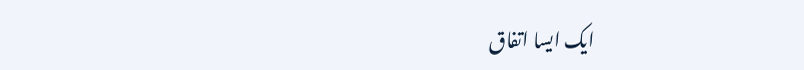ایک ایسا اتفاق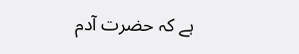ہے کہ حضرت آدم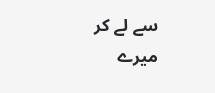سے لے کر میرے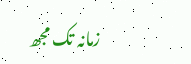زمانہ تک مجھ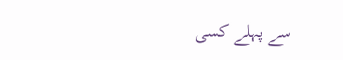سے پہلے کسی